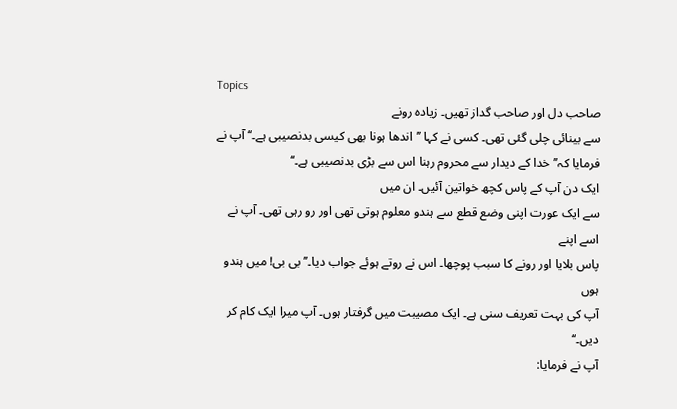Topics
صاحب دل اور صاحب گداز تھیں۔ زیادہ رونے
سے بینائی چلی گئی تھی۔ کسی نے کہا ’’اندھا ہونا بھی کیسی بدنصیبی ہے۔‘‘ آپ نے
فرمایا کہ’’خدا کے دیدار سے محروم رہنا اس سے بڑی بدنصیبی ہے۔‘‘
ایک دن آپ کے پاس کچھ خواتین آئیں۔ ان میں
سے ایک عورت اپنی وضع قطع سے ہندو معلوم ہوتی تھی اور رو رہی تھی۔ آپ نے اسے اپنے
پاس بلایا اور رونے کا سبب پوچھا۔ اس نے روتے ہوئے جواب دیا۔’’بی بی! میں ہندو ہوں
آپ کی بہت تعریف سنی ہے۔ ایک مصیبت میں گرفتار ہوں۔ آپ میرا ایک کام کر دیں۔‘‘
آپ نے فرمایا: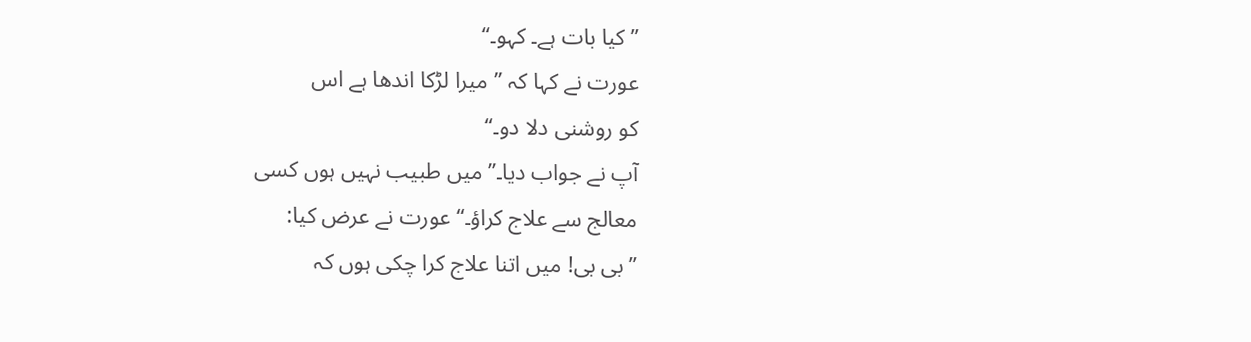’’کیا بات ہے۔ کہو۔‘‘
عورت نے کہا کہ ’’میرا لڑکا اندھا ہے اس
کو روشنی دلا دو۔‘‘
آپ نے جواب دیا۔’’میں طبیب نہیں ہوں کسی
معالج سے علاج کراؤ۔‘‘ عورت نے عرض کیا:
’’بی بی! میں اتنا علاج کرا چکی ہوں کہ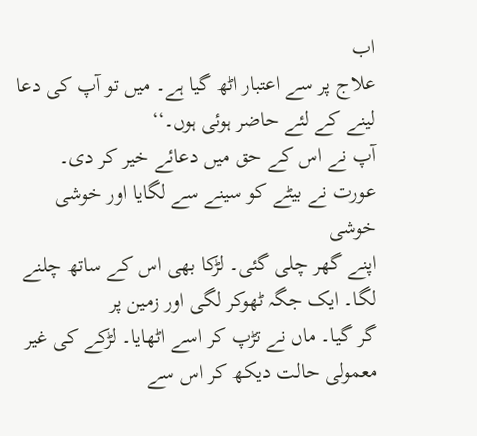اب
علاج پر سے اعتبار اٹھ گیا ہے۔ میں تو آپ کی دعا لینے کے لئے حاضر ہوئی ہوں۔‘‘
آپ نے اس کے حق میں دعائے خیر کر دی۔ عورت نے بیٹے کو سینے سے لگایا اور خوشی خوشی
اپنے گھر چلی گئی۔ لڑکا بھی اس کے ساتھ چلنے لگا۔ ایک جگہ ٹھوکر لگی اور زمین پر
گر گیا۔ ماں نے تڑپ کر اسے اٹھایا۔ لڑکے کی غیر معمولی حالت دیکھ کر اس سے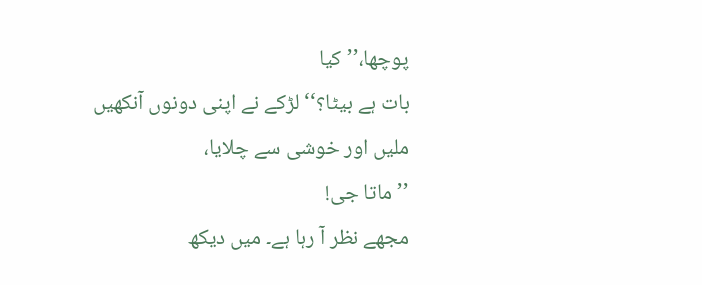پوچھا،’’کیا
بات ہے بیٹا؟‘‘ لڑکے نے اپنی دونوں آنکھیں
ملیں اور خوشی سے چلایا،
’’ماتا جی!
مجھے نظر آ رہا ہے۔ میں دیکھ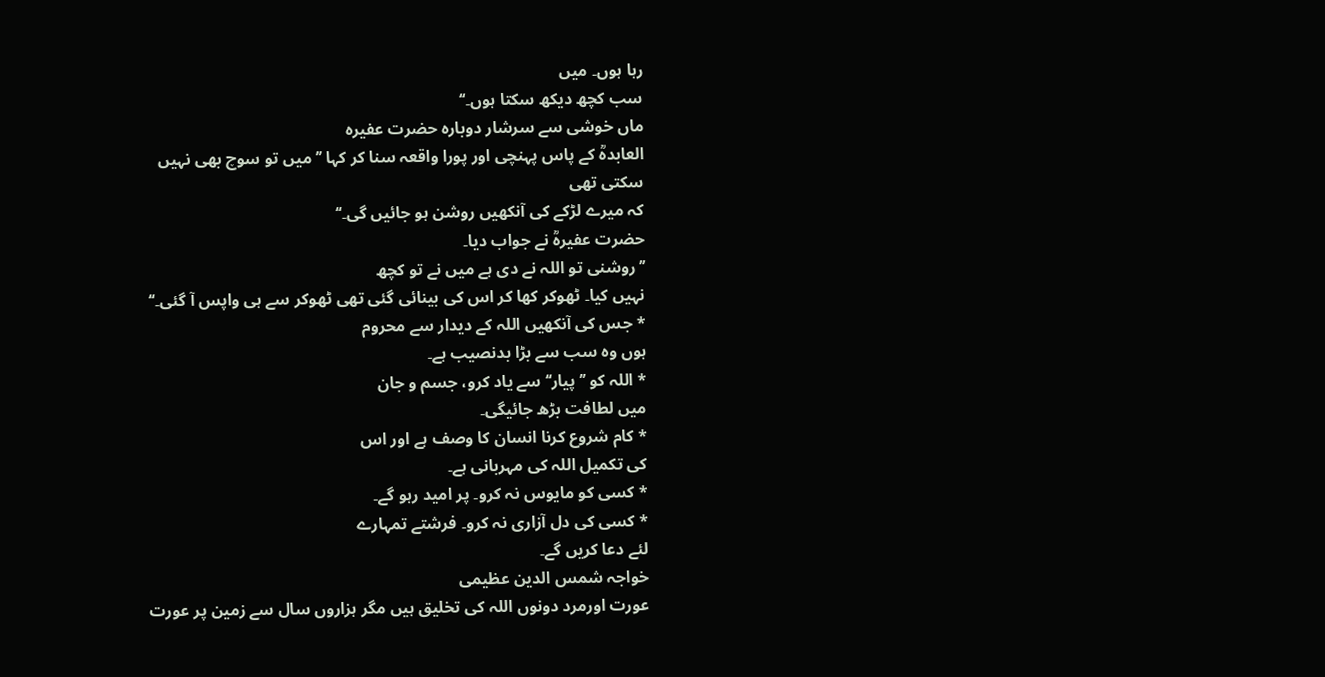رہا ہوں۔ میں
سب کچھ دیکھ سکتا ہوں۔‘‘
ماں خوشی سے سرشار دوبارہ حضرت عفیرہ
العابدہؒ کے پاس پہنچی اور پورا واقعہ سنا کر کہا ’’میں تو سوچ بھی نہیں سکتی تھی
کہ میرے لڑکے کی آنکھیں روشن ہو جائیں گی۔‘‘
حضرت عفیرہؒ نے جواب دیا۔
’’روشنی تو اللہ نے دی ہے میں نے تو کچھ
نہیں کیا۔ ٹھوکر کھا کر اس کی بینائی گئی تھی ٹھوکر سے ہی واپس آ گئی۔‘‘
* جس کی آنکھیں اللہ کے دیدار سے محروم
ہوں وہ سب سے بڑا بدنصیب ہے۔
* اللہ کو ’’پیار‘‘ سے یاد کرو، جسم و جان
میں لطافت بڑھ جائیگی۔
* کام شروع کرنا انسان کا وصف ہے اور اس
کی تکمیل اللہ کی مہربانی ہے۔
* کسی کو مایوس نہ کرو۔ پر امید رہو گے۔
* کسی کی دل آزاری نہ کرو۔ فرشتے تمہارے
لئے دعا کریں گے۔
خواجہ شمس الدین عظیمی
عورت اورمرد دونوں اللہ کی تخلیق ہیں مگر ہزاروں سال سے زمین پر عورت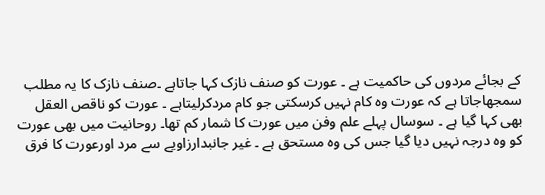کے بجائے مردوں کی حاکمیت ہے ۔ عورت کو صنف نازک کہا جاتاہے ۔صنف نازک کا یہ مطلب سمجھاجاتا ہے کہ عورت وہ کام نہیں کرسکتی جو کام مردکرلیتاہے ۔ عورت کو ناقص العقل بھی کہا گیا ہے ۔ سوسال پہلے علم وفن میں عورت کا شمار کم تھا۔ روحانیت میں بھی عورت کو وہ درجہ نہیں دیا گیا جس کی وہ مستحق ہے ۔ غیر جانبدارزاویے سے مرد اورعورت کا فرق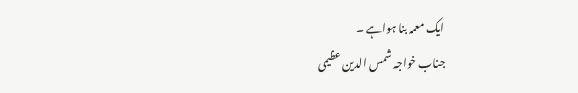ایک معمہ بنا ہواہے ۔
جناب خواجہ شمس الدین عظیمی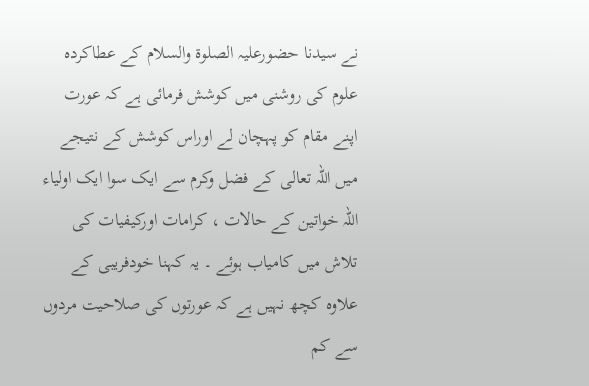نے سیدنا حضورعلیہ الصلوۃ والسلام کے عطاکردہ علوم کی روشنی میں کوشش فرمائی ہے کہ عورت اپنے مقام کو پہچان لے اوراس کوشش کے نتیجے میں اللہ تعالی کے فضل وکرم سے ایک سوا ایک اولیاء اللہ خواتین کے حالات ، کرامات اورکیفیات کی تلاش میں کامیاب ہوئے ۔ یہ کہنا خودفریبی کے علاوہ کچھ نہیں ہے کہ عورتوں کی صلاحیت مردوں سے کم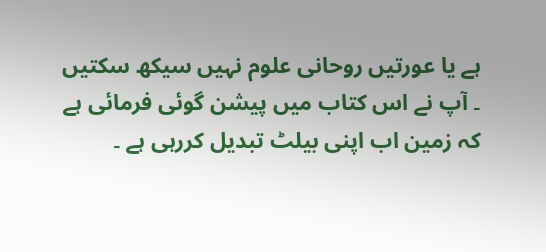ہے یا عورتیں روحانی علوم نہیں سیکھ سکتیں ۔ آپ نے اس کتاب میں پیشن گوئی فرمائی ہے کہ زمین اب اپنی بیلٹ تبدیل کررہی ہے ۔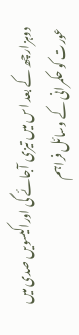دوہزارچھ کے بعد اس میں تیزی آجائے گی اوراکیسویں صدی میں عورت کو حکمرانی کے وسائل فراہم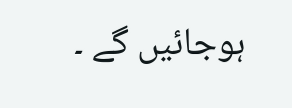ہوجائیں گے ۔